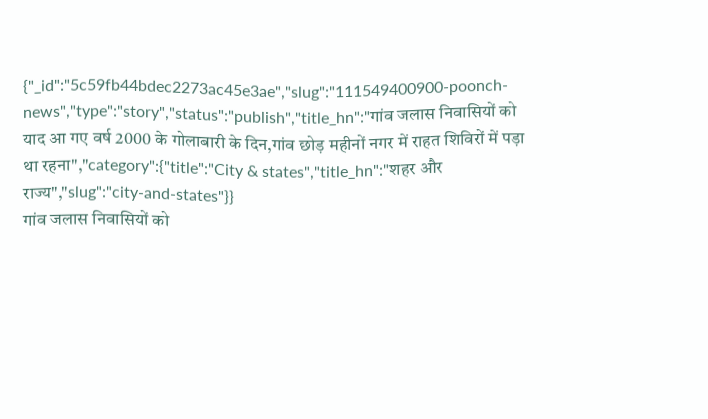{"_id":"5c59fb44bdec2273ac45e3ae","slug":"111549400900-poonch-news","type":"story","status":"publish","title_hn":"गांव जलास निवासियों को याद आ गए वर्ष 2000 के गोलाबारी के दिन,गांव छोड़ महीनों नगर में राहत शिविरों में पड़ा था रहना","category":{"title":"City & states","title_hn":"शहर और राज्य","slug":"city-and-states"}}
गांव जलास निवासियों को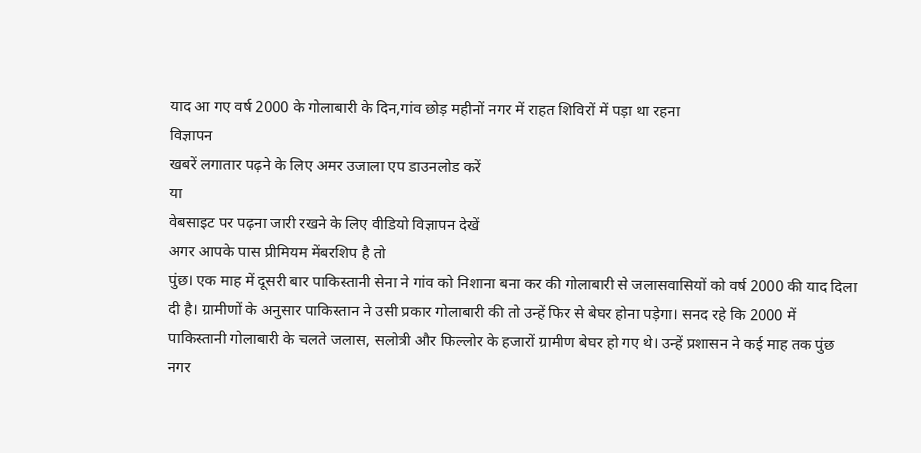याद आ गए वर्ष 2000 के गोलाबारी के दिन,गांव छोड़ महीनों नगर में राहत शिविरों में पड़ा था रहना
विज्ञापन
खबरें लगातार पढ़ने के लिए अमर उजाला एप डाउनलोड करें
या
वेबसाइट पर पढ़ना जारी रखने के लिए वीडियो विज्ञापन देखें
अगर आपके पास प्रीमियम मेंबरशिप है तो
पुंछ। एक माह में दूसरी बार पाकिस्तानी सेना ने गांव को निशाना बना कर की गोलाबारी से जलासवासियों को वर्ष 2000 की याद दिला दी है। ग्रामीणों के अनुसार पाकिस्तान ने उसी प्रकार गोलाबारी की तो उन्हें फिर से बेघर होना पड़ेगा। सनद रहे कि 2000 में पाकिस्तानी गोलाबारी के चलते जलास, सलोत्री और फिल्लोर के हजारों ग्रामीण बेघर हो गए थे। उन्हें प्रशासन ने कई माह तक पुंछ नगर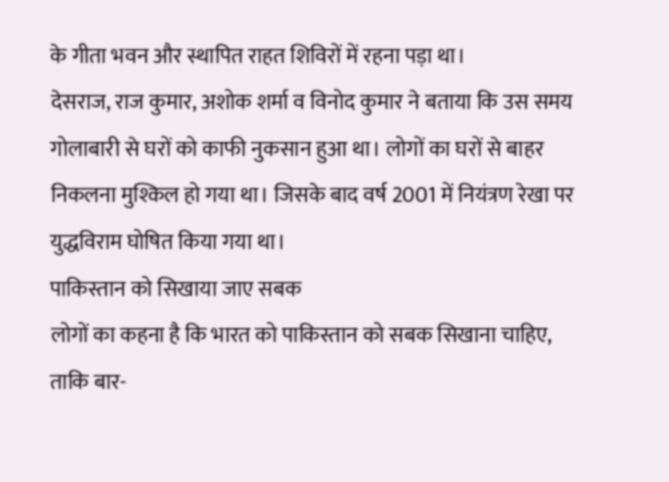के गीता भवन और स्थापित राहत शिविरों में रहना पड़ा था।
देसराज, राज कुमार, अशोक शर्मा व विनोद कुमार ने बताया कि उस समय गोलाबारी से घरों को काफी नुकसान हुआ था। लोगों का घरों से बाहर निकलना मुश्किल हो गया था। जिसके बाद वर्ष 2001 में नियंत्रण रेखा पर युद्धविराम घोषित किया गया था।
पाकिस्तान को सिखाया जाए सबक
लोगों का कहना है कि भारत को पाकिस्तान को सबक सिखाना चाहिए, ताकि बार-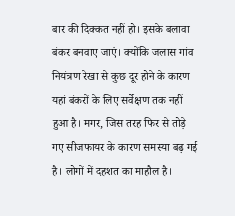बार की दिक्कत नहीं हो। इसके बलावा बंकर बनवाए जाएं। क्योंकि जलास गांव नियंत्रण रेखा से कुछ दूर होने के कारण यहां बंकरों के लिए सर्वेक्षण तक नहीं हुआ है। मगर, जिस तरह फिर से तोड़े गए सीजफायर के कारण समस्या बढ़ गई है। लोगों में दहशत का माहौल है।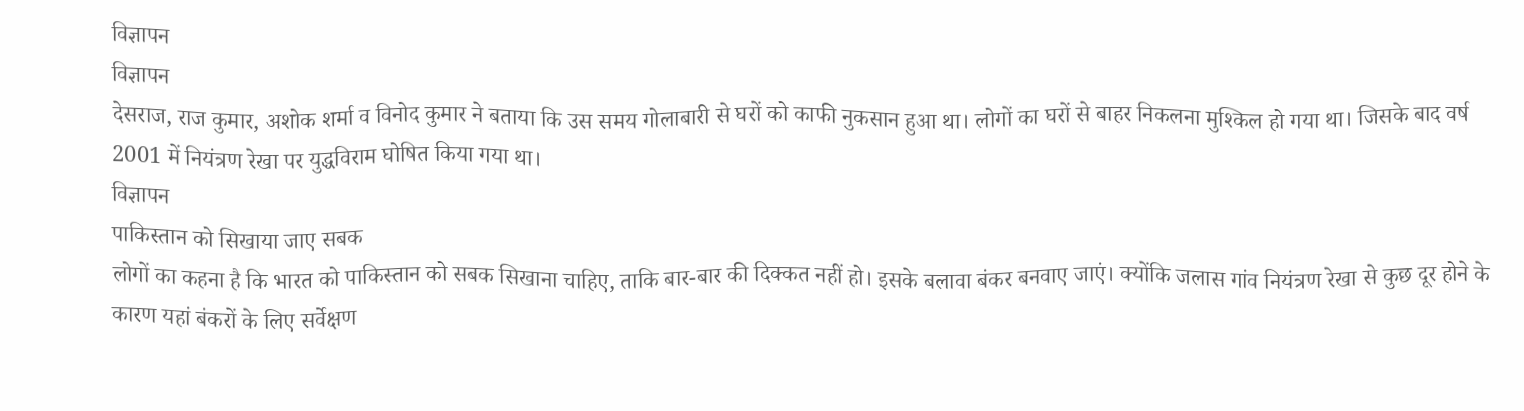विज्ञापन
विज्ञापन
देसराज, राज कुमार, अशोक शर्मा व विनोद कुमार ने बताया कि उस समय गोलाबारी से घरों को काफी नुकसान हुआ था। लोगों का घरों से बाहर निकलना मुश्किल हो गया था। जिसके बाद वर्ष 2001 में नियंत्रण रेखा पर युद्धविराम घोषित किया गया था।
विज्ञापन
पाकिस्तान को सिखाया जाए सबक
लोगों का कहना है कि भारत को पाकिस्तान को सबक सिखाना चाहिए, ताकि बार-बार की दिक्कत नहीं हो। इसके बलावा बंकर बनवाए जाएं। क्योंकि जलास गांव नियंत्रण रेखा से कुछ दूर होने के कारण यहां बंकरों के लिए सर्वेक्षण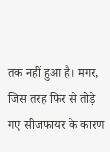तक नहीं हुआ है। मगर, जिस तरह फिर से तोड़े गए सीजफायर के कारण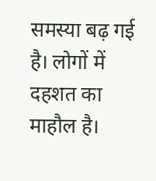समस्या बढ़ गई है। लोगों में दहशत का माहौल है।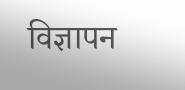विज्ञापन